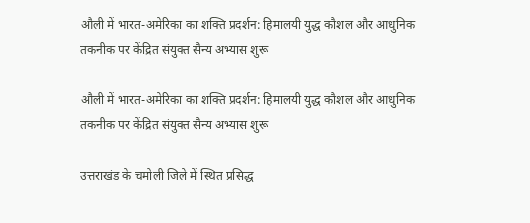औली में भारत-अमेरिका का शक्ति प्रदर्शन: हिमालयी युद्ध कौशल और आधुनिक तकनीक पर केंद्रित संयुक्त सैन्य अभ्यास शुरू

औली में भारत-अमेरिका का शक्ति प्रदर्शन: हिमालयी युद्ध कौशल और आधुनिक तकनीक पर केंद्रित संयुक्त सैन्य अभ्यास शुरू

उत्तराखंड के चमोली जिले में स्थित प्रसिद्ध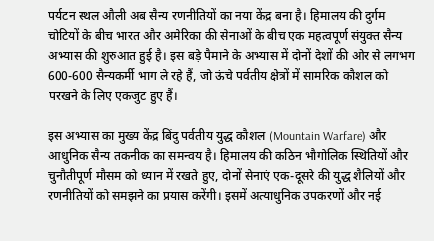पर्यटन स्थल औली अब सैन्य रणनीतियों का नया केंद्र बना है। हिमालय की दुर्गम चोटियों के बीच भारत और अमेरिका की सेनाओं के बीच एक महत्वपूर्ण संयुक्त सैन्य अभ्यास की शुरुआत हुई है। इस बड़े पैमाने के अभ्यास में दोनों देशों की ओर से लगभग 600-600 सैन्यकर्मी भाग ले रहे हैं, जो ऊंचे पर्वतीय क्षेत्रों में सामरिक कौशल को परखने के लिए एकजुट हुए हैं।

इस अभ्यास का मुख्य केंद्र बिंदु पर्वतीय युद्ध कौशल (Mountain Warfare) और आधुनिक सैन्य तकनीक का समन्वय है। हिमालय की कठिन भौगोलिक स्थितियों और चुनौतीपूर्ण मौसम को ध्यान में रखते हुए, दोनों सेनाएं एक-दूसरे की युद्ध शैलियों और रणनीतियों को समझने का प्रयास करेंगी। इसमें अत्याधुनिक उपकरणों और नई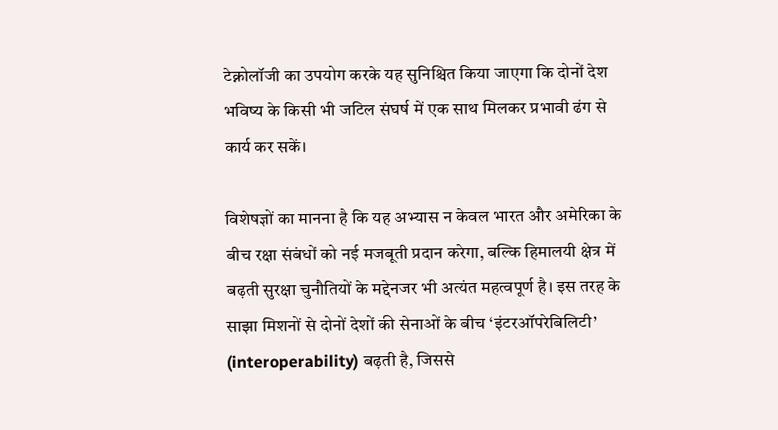टेक्नोलॉजी का उपयोग करके यह सुनिश्चित किया जाएगा कि दोनों देश भविष्य के किसी भी जटिल संघर्ष में एक साथ मिलकर प्रभावी ढंग से कार्य कर सकें।

विशेषज्ञों का मानना है कि यह अभ्यास न केवल भारत और अमेरिका के बीच रक्षा संबंधों को नई मजबूती प्रदान करेगा, बल्कि हिमालयी क्षेत्र में बढ़ती सुरक्षा चुनौतियों के मद्देनजर भी अत्यंत महत्वपूर्ण है। इस तरह के साझा मिशनों से दोनों देशों की सेनाओं के बीच ‘इंटरऑपरेबिलिटी’ (interoperability) बढ़ती है, जिससे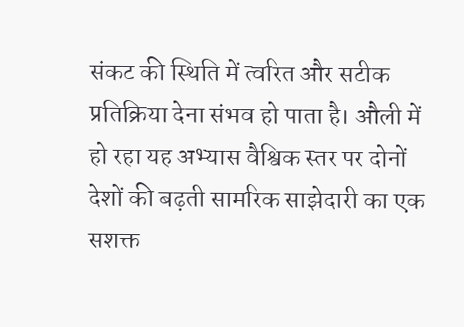संकट की स्थिति में त्वरित और सटीक प्रतिक्रिया देना संभव हो पाता है। औली में हो रहा यह अभ्यास वैश्विक स्तर पर दोनों देशों की बढ़ती सामरिक साझेदारी का एक सशक्त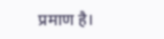प्रमाण है।